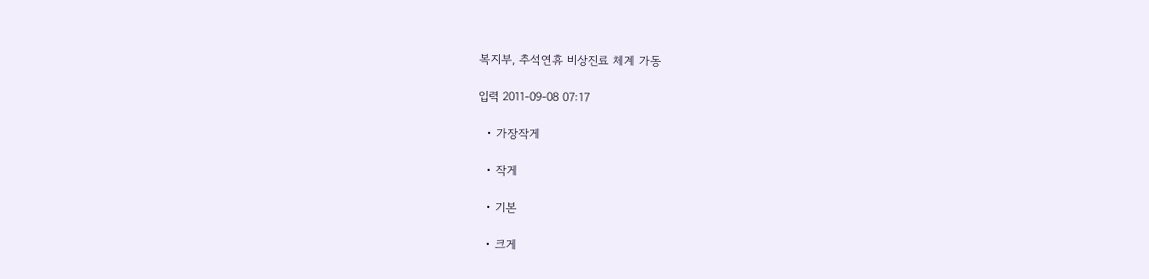복지부, 추석연휴 비상진료 체계 가동

입력 2011-09-08 07:17

  • 가장작게

  • 작게

  • 기본

  • 크게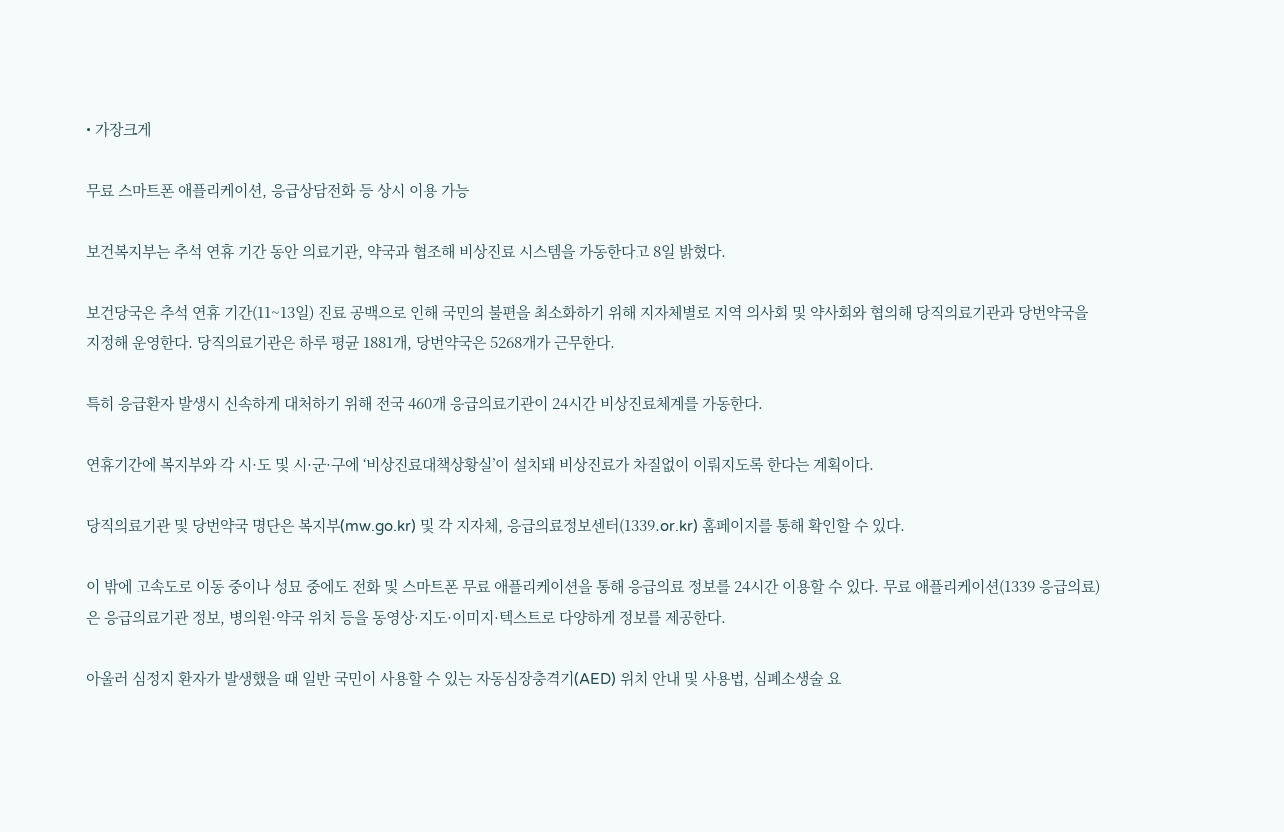• 가장크게

무료 스마트폰 애플리케이션, 응급상담전화 등 상시 이용 가능

보건복지부는 추석 연휴 기간 동안 의료기관, 약국과 협조해 비상진료 시스템을 가동한다고 8일 밝혔다.

보건당국은 추석 연휴 기간(11~13일) 진료 공백으로 인해 국민의 불편을 최소화하기 위해 지자체별로 지역 의사회 및 약사회와 협의해 당직의료기관과 당번약국을 지정해 운영한다. 당직의료기관은 하루 평균 1881개, 당번약국은 5268개가 근무한다.

특히 응급환자 발생시 신속하게 대처하기 위해 전국 460개 응급의료기관이 24시간 비상진료체계를 가동한다.

연휴기간에 복지부와 각 시·도 및 시·군·구에 ‘비상진료대책상황실’이 설치돼 비상진료가 차질없이 이뤄지도록 한다는 계획이다.

당직의료기관 및 당번약국 명단은 복지부(mw.go.kr) 및 각 지자체, 응급의료정보센터(1339.or.kr) 홈페이지를 통해 확인할 수 있다.

이 밖에 고속도로 이동 중이나 성묘 중에도 전화 및 스마트폰 무료 애플리케이션을 통해 응급의료 정보를 24시간 이용할 수 있다. 무료 애플리케이션(1339 응급의료)은 응급의료기관 정보, 병의원·약국 위치 등을 동영상·지도·이미지·텍스트로 다양하게 정보를 제공한다.

아울러 심정지 환자가 발생했을 때 일반 국민이 사용할 수 있는 자동심장충격기(AED) 위치 안내 및 사용법, 심폐소생술 요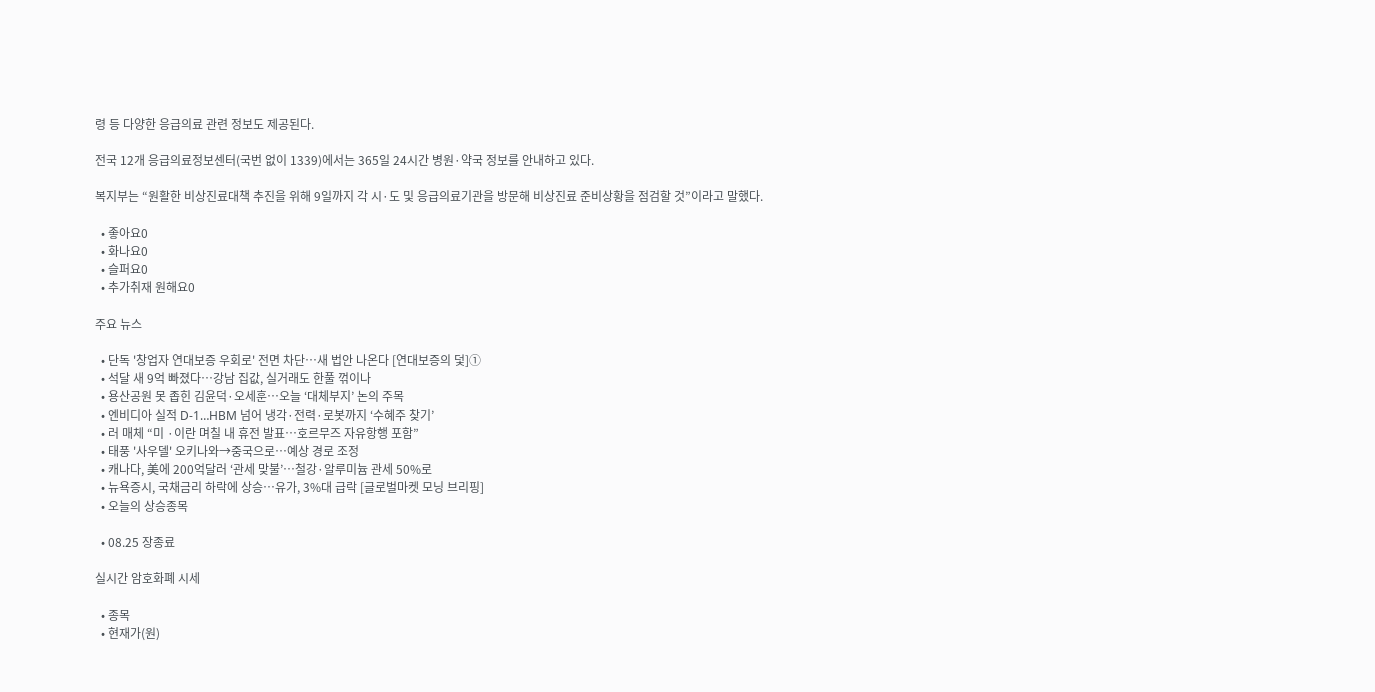령 등 다양한 응급의료 관련 정보도 제공된다.

전국 12개 응급의료정보센터(국번 없이 1339)에서는 365일 24시간 병원·약국 정보를 안내하고 있다.

복지부는 “원활한 비상진료대책 추진을 위해 9일까지 각 시·도 및 응급의료기관을 방문해 비상진료 준비상황을 점검할 것”이라고 말했다.

  • 좋아요0
  • 화나요0
  • 슬퍼요0
  • 추가취재 원해요0

주요 뉴스

  • 단독 '창업자 연대보증 우회로' 전면 차단…새 법안 나온다 [연대보증의 덫]①
  • 석달 새 9억 빠졌다⋯강남 집값, 실거래도 한풀 꺾이나
  • 용산공원 못 좁힌 김윤덕·오세훈⋯오늘 ‘대체부지’ 논의 주목
  • 엔비디아 실적 D-1…HBM 넘어 냉각·전력·로봇까지 ‘수혜주 찾기’
  • 러 매체 “미 ·이란 며칠 내 휴전 발표…호르무즈 자유항행 포함”
  • 태풍 '사우델' 오키나와→중국으로…예상 경로 조정
  • 캐나다, 美에 200억달러 ‘관세 맞불’…철강·알루미늄 관세 50%로
  • 뉴욕증시, 국채금리 하락에 상승⋯유가, 3%대 급락 [글로벌마켓 모닝 브리핑]
  • 오늘의 상승종목

  • 08.25 장종료

실시간 암호화폐 시세

  • 종목
  • 현재가(원)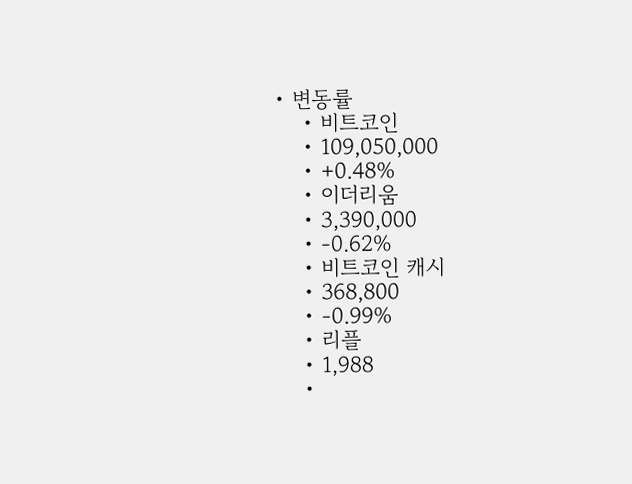• 변동률
    • 비트코인
    • 109,050,000
    • +0.48%
    • 이더리움
    • 3,390,000
    • -0.62%
    • 비트코인 캐시
    • 368,800
    • -0.99%
    • 리플
    • 1,988
    •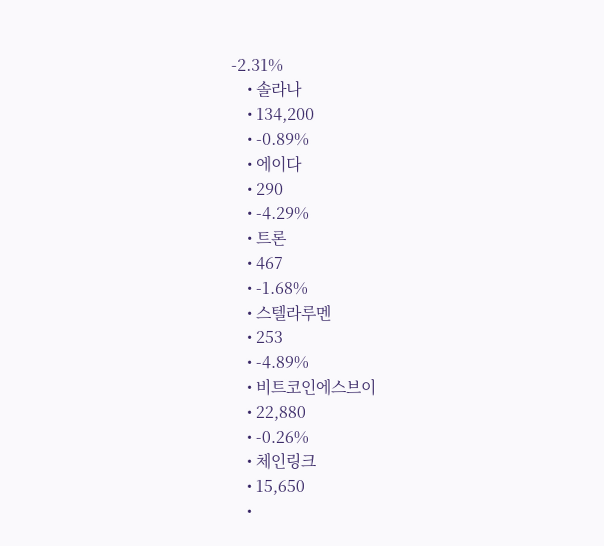-2.31%
    • 솔라나
    • 134,200
    • -0.89%
    • 에이다
    • 290
    • -4.29%
    • 트론
    • 467
    • -1.68%
    • 스텔라루멘
    • 253
    • -4.89%
    • 비트코인에스브이
    • 22,880
    • -0.26%
    • 체인링크
    • 15,650
    •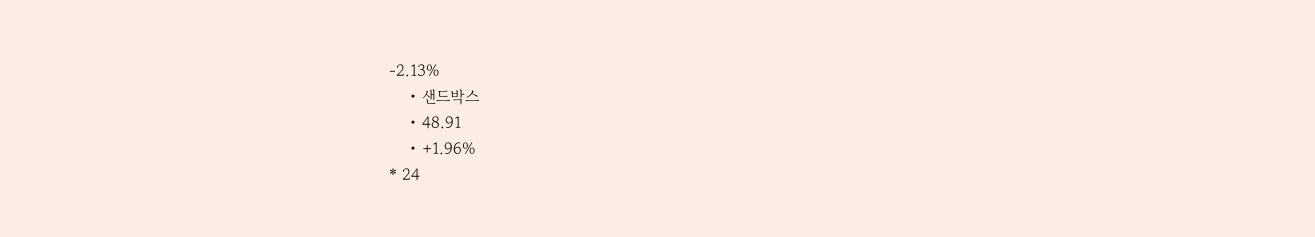-2.13%
    • 샌드박스
    • 48.91
    • +1.96%
* 24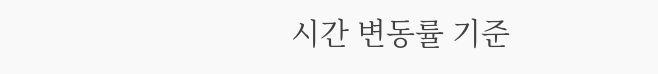시간 변동률 기준